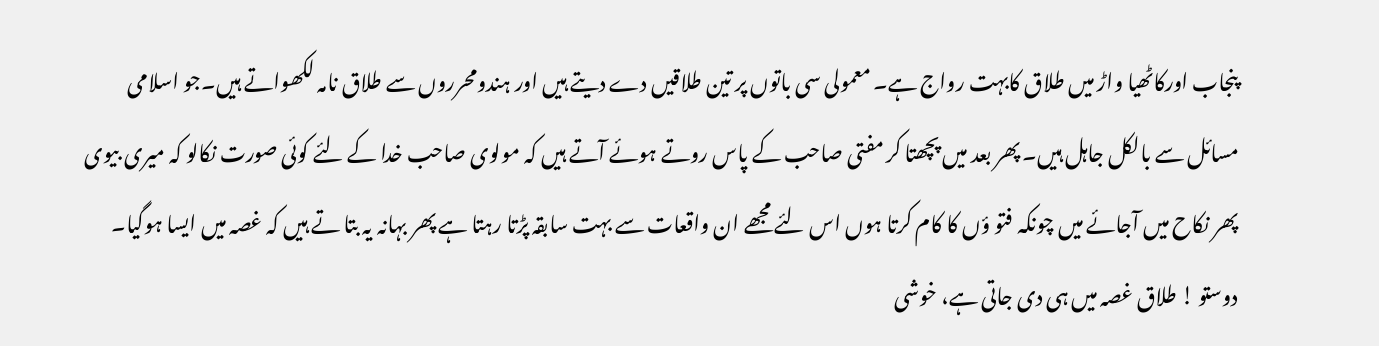پنجاب اورکاٹھیا واڑ میں طلاق کابہت رواج ہے۔ معمولی سی باتوں پر تین طلاقیں دے دیتے ہیں اور ہندومحرروں سے طلاق نامہ لکھواتے ہیں۔جو اسلامی مسائل سے بالکل جاہل ہیں۔ پھر بعد میں پچھتا کر مفتی صاحب کے پاس روتے ہوئے آتے ہیں کہ مولوی صاحب خدا کے لئے کوئی صورت نکالو کہ میری بیوی پھر نکاح میں آجائے میں چونکہ فتو ؤں کا کام کرتا ہوں اس لئے مجھے ان واقعات سے بہت سابقہ پڑتا رہتا ہے پھر بہانہ یہ بتا تے ہیں کہ غصہ میں ایسا ہوگیا۔
دوستو ! طلاق غصہ میں ہی دی جاتی ہے، خوشی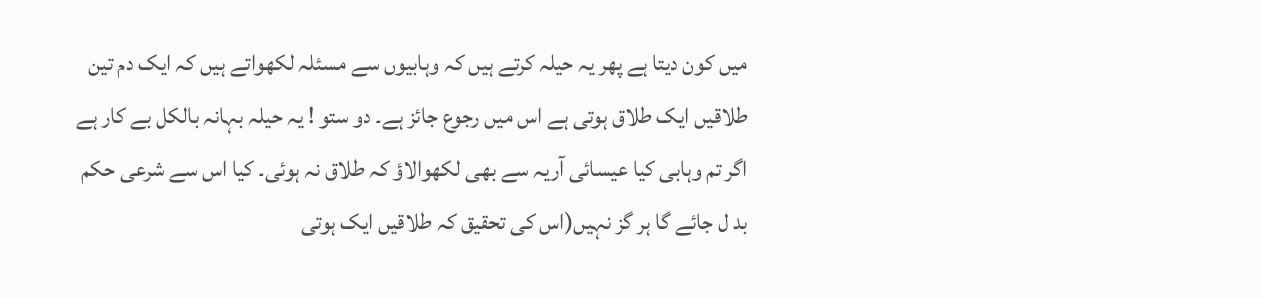میں کون دیتا ہے پھر یہ حیلہ کرتے ہیں کہ وہابیوں سے مسئلہ لکھواتے ہیں کہ ایک دم تین طلاقیں ایک طلاق ہوتی ہے اس میں رجوع جائز ہے۔ دو ستو ! یہ حیلہ بہانہ بالکل بے کار ہے اگر تم وہابی کیا عیسائی آریہ سے بھی لکھوالاؤ کہ طلاق نہ ہوئی۔ کیا اس سے شرعی حکم بد ل جائے گا ہر گز نہیں(اس کی تحقیق کہ طلاقیں ایک ہوتی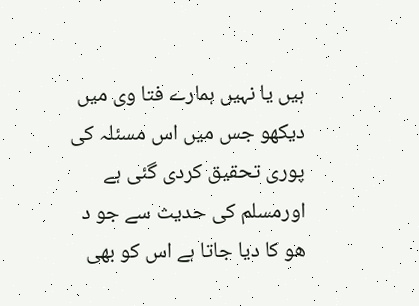ہیں یا نہیں ہمارے فتا وی میں دیکھو جس میں اس مسئلہ کی پوری تحقیق کردی گئی ہے اورمسلم کی حدیث سے جو د ھو کا دیا جاتا ہے اس کو بھی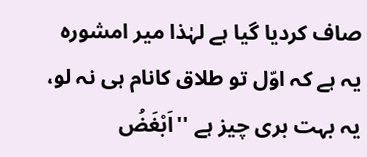صاف کردیا گیا ہے لہٰذا میر امشورہ یہ ہے کہ اوّل تو طلاق کانام ہی نہ لو، یہ بہت بری چیز ہے ''اَبْغَضُ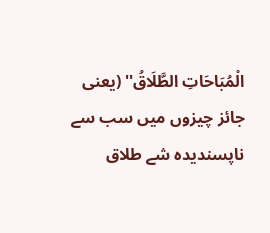الْمُبَاحَاتِ الطَّلَاقُ'' (یعنی جائز چیزوں میں سب سے ناپسندیدہ شے طلاق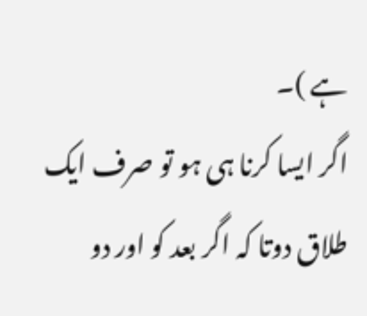ہے )۔
اگر ایسا کرنا ہی ہو تو صرف ایک طلاق دوتا کہ اگر بعد کو اور دو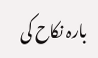بارہ نکاح کی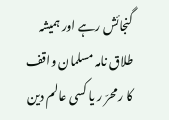گنجائش رہے اور ہمیشہ طلاق نامہ مسلمان واقف کا ر محرّ ر یا کسی عالم دین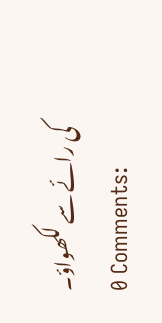کی رائے سے لکھواؤ۔
0 Comments: